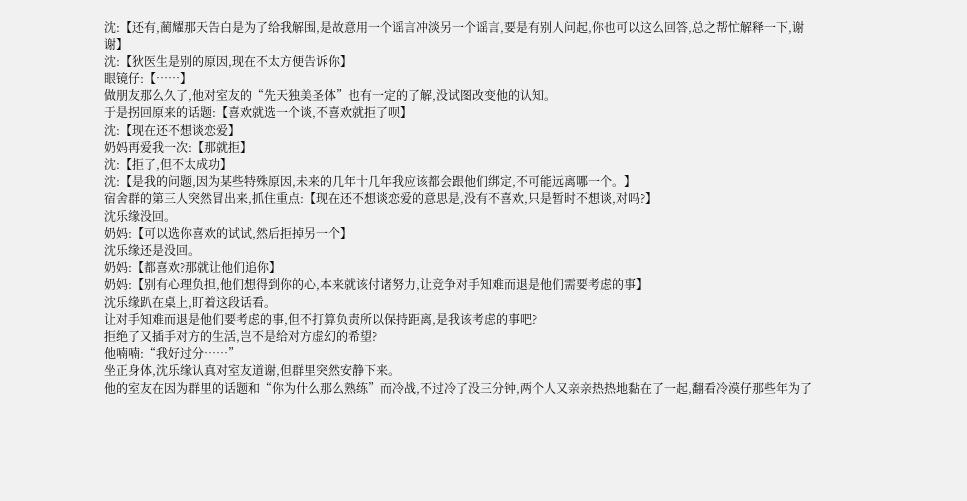沈:【还有,蔺耀那天告白是为了给我解围,是故意用一个谣言冲淡另一个谣言,要是有别人问起,你也可以这么回答,总之帮忙解释一下,谢谢】
沈:【狄医生是别的原因,现在不太方便告诉你】
眼镜仔:【……】
做朋友那么久了,他对室友的“先天独美圣体”也有一定的了解,没试图改变他的认知。
于是拐回原来的话题:【喜欢就选一个谈,不喜欢就拒了呗】
沈:【现在还不想谈恋爱】
奶妈再爱我一次:【那就拒】
沈:【拒了,但不太成功】
沈:【是我的问题,因为某些特殊原因,未来的几年十几年我应该都会跟他们绑定,不可能远离哪一个。】
宿舍群的第三人突然冒出来,抓住重点:【现在还不想谈恋爱的意思是,没有不喜欢,只是暂时不想谈,对吗?】
沈乐缘没回。
奶妈:【可以选你喜欢的试试,然后拒掉另一个】
沈乐缘还是没回。
奶妈:【都喜欢?那就让他们追你】
奶妈:【别有心理负担,他们想得到你的心,本来就该付诸努力,让竞争对手知难而退是他们需要考虑的事】
沈乐缘趴在桌上,盯着这段话看。
让对手知难而退是他们要考虑的事,但不打算负责所以保持距离,是我该考虑的事吧?
拒绝了又插手对方的生活,岂不是给对方虚幻的希望?
他喃喃:“我好过分……”
坐正身体,沈乐缘认真对室友道谢,但群里突然安静下来。
他的室友在因为群里的话题和“你为什么那么熟练”而冷战,不过冷了没三分钟,两个人又亲亲热热地黏在了一起,翻看冷漠仔那些年为了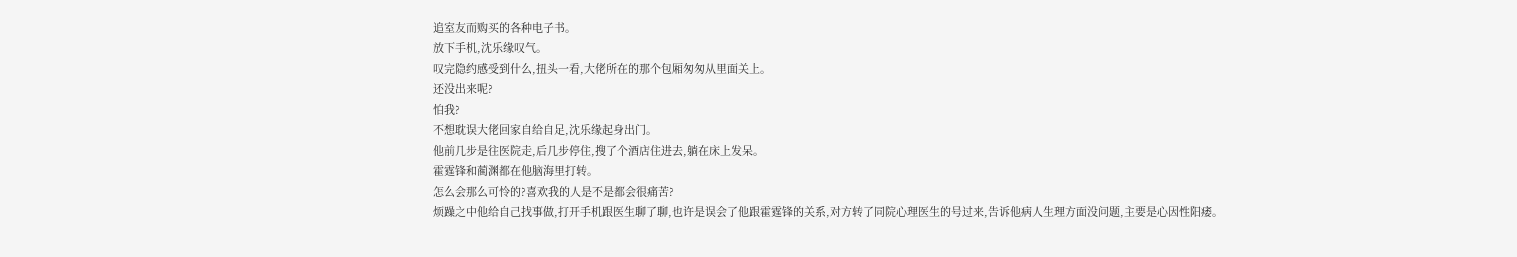追室友而购买的各种电子书。
放下手机,沈乐缘叹气。
叹完隐约感受到什么,扭头一看,大佬所在的那个包厢匆匆从里面关上。
还没出来呢?
怕我?
不想耽误大佬回家自给自足,沈乐缘起身出门。
他前几步是往医院走,后几步停住,搜了个酒店住进去,躺在床上发呆。
霍霆锋和蔺渊都在他脑海里打转。
怎么会那么可怜的?喜欢我的人是不是都会很痛苦?
烦躁之中他给自己找事做,打开手机跟医生聊了聊,也许是误会了他跟霍霆锋的关系,对方转了同院心理医生的号过来,告诉他病人生理方面没问题,主要是心因性阳痿。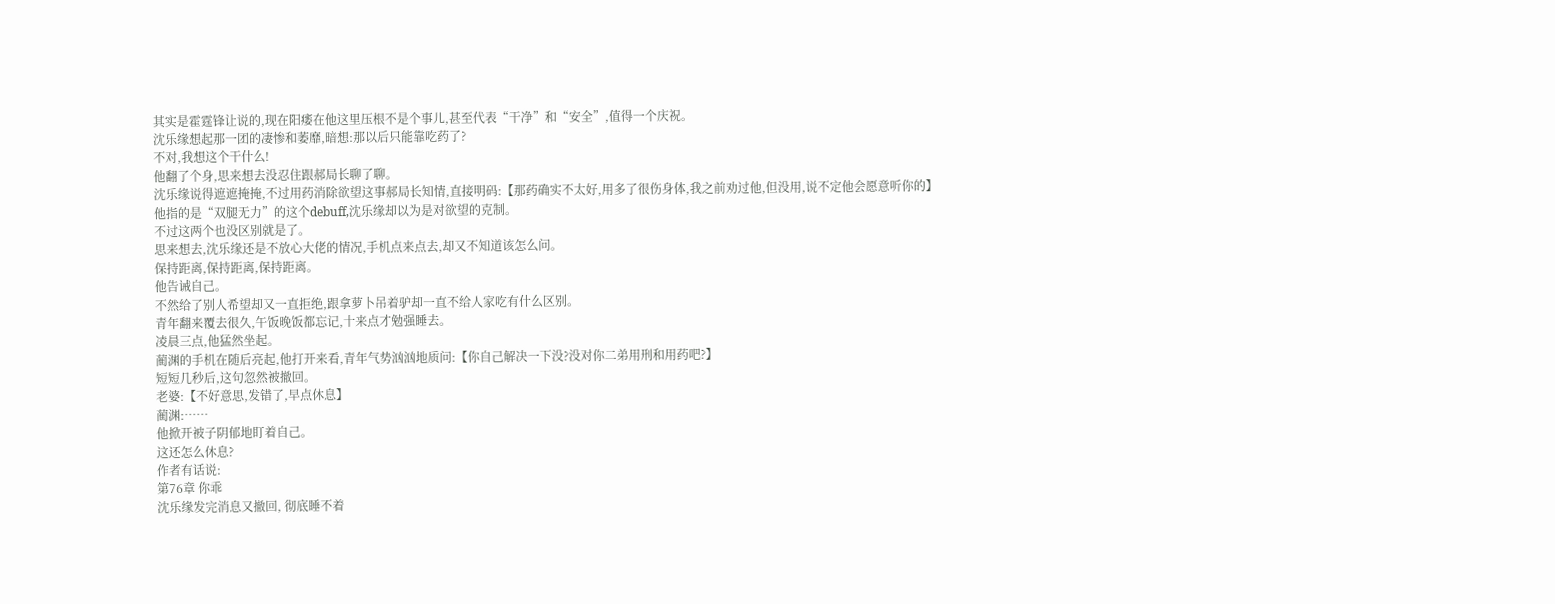其实是霍霆锋让说的,现在阳痿在他这里压根不是个事儿,甚至代表“干净”和“安全”,值得一个庆祝。
沈乐缘想起那一团的凄惨和萎靡,暗想:那以后只能靠吃药了?
不对,我想这个干什么!
他翻了个身,思来想去没忍住跟郝局长聊了聊。
沈乐缘说得遮遮掩掩,不过用药消除欲望这事郝局长知情,直接明码:【那药确实不太好,用多了很伤身体,我之前劝过他,但没用,说不定他会愿意听你的】
他指的是“双腿无力”的这个debuff,沈乐缘却以为是对欲望的克制。
不过这两个也没区别就是了。
思来想去,沈乐缘还是不放心大佬的情况,手机点来点去,却又不知道该怎么问。
保持距离,保持距离,保持距离。
他告诫自己。
不然给了别人希望却又一直拒绝,跟拿萝卜吊着驴却一直不给人家吃有什么区别。
青年翻来覆去很久,午饭晚饭都忘记,十来点才勉强睡去。
凌晨三点,他猛然坐起。
蔺渊的手机在随后亮起,他打开来看,青年气势汹汹地质问:【你自己解决一下没?没对你二弟用刑和用药吧?】
短短几秒后,这句忽然被撤回。
老婆:【不好意思,发错了,早点休息】
蔺渊:……
他掀开被子阴郁地盯着自己。
这还怎么休息?
作者有话说:
第76章 你乖
沈乐缘发完消息又撤回, 彻底睡不着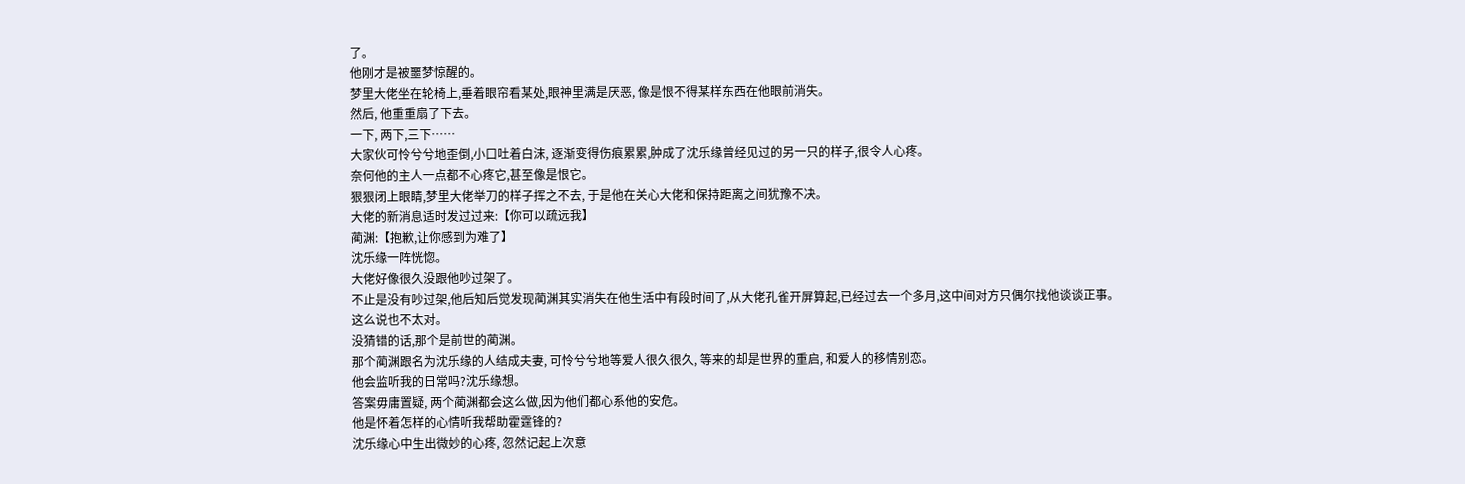了。
他刚才是被噩梦惊醒的。
梦里大佬坐在轮椅上,垂着眼帘看某处,眼神里满是厌恶, 像是恨不得某样东西在他眼前消失。
然后, 他重重扇了下去。
一下, 两下,三下……
大家伙可怜兮兮地歪倒,小口吐着白沫, 逐渐变得伤痕累累,肿成了沈乐缘曾经见过的另一只的样子,很令人心疼。
奈何他的主人一点都不心疼它,甚至像是恨它。
狠狠闭上眼睛,梦里大佬举刀的样子挥之不去, 于是他在关心大佬和保持距离之间犹豫不决。
大佬的新消息适时发过过来:【你可以疏远我】
蔺渊:【抱歉,让你感到为难了】
沈乐缘一阵恍惚。
大佬好像很久没跟他吵过架了。
不止是没有吵过架,他后知后觉发现蔺渊其实消失在他生活中有段时间了,从大佬孔雀开屏算起,已经过去一个多月,这中间对方只偶尔找他谈谈正事。
这么说也不太对。
没猜错的话,那个是前世的蔺渊。
那个蔺渊跟名为沈乐缘的人结成夫妻, 可怜兮兮地等爱人很久很久, 等来的却是世界的重启, 和爱人的移情别恋。
他会监听我的日常吗?沈乐缘想。
答案毋庸置疑, 两个蔺渊都会这么做,因为他们都心系他的安危。
他是怀着怎样的心情听我帮助霍霆锋的?
沈乐缘心中生出微妙的心疼, 忽然记起上次意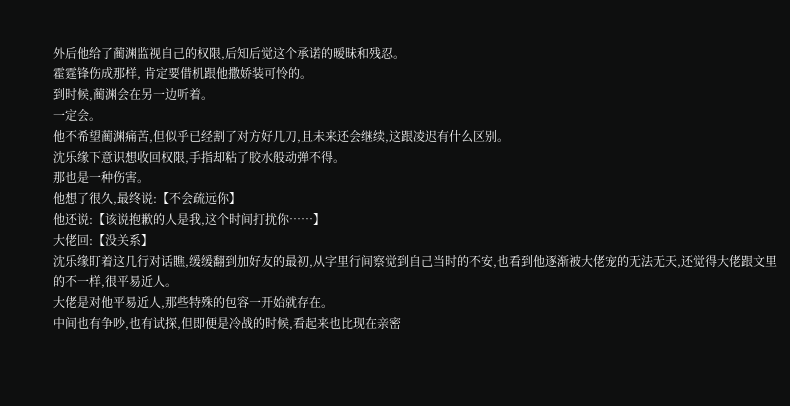外后他给了蔺渊监视自己的权限,后知后觉这个承诺的暧昧和残忍。
霍霆锋伤成那样, 肯定要借机跟他撒娇装可怜的。
到时候,蔺渊会在另一边听着。
一定会。
他不希望蔺渊痛苦,但似乎已经割了对方好几刀,且未来还会继续,这跟凌迟有什么区别。
沈乐缘下意识想收回权限,手指却粘了胶水般动弹不得。
那也是一种伤害。
他想了很久,最终说:【不会疏远你】
他还说:【该说抱歉的人是我,这个时间打扰你……】
大佬回:【没关系】
沈乐缘盯着这几行对话瞧,缓缓翻到加好友的最初,从字里行间察觉到自己当时的不安,也看到他逐渐被大佬宠的无法无天,还觉得大佬跟文里的不一样,很平易近人。
大佬是对他平易近人,那些特殊的包容一开始就存在。
中间也有争吵,也有试探,但即便是冷战的时候,看起来也比现在亲密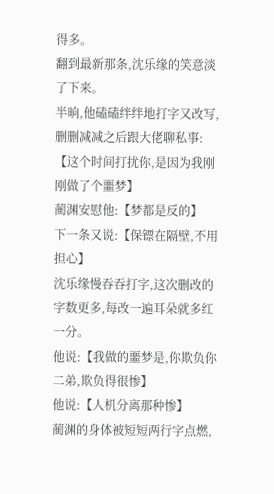得多。
翻到最新那条,沈乐缘的笑意淡了下来。
半晌,他磕磕绊绊地打字又改写,删删减减之后跟大佬聊私事:【这个时间打扰你,是因为我刚刚做了个噩梦】
蔺渊安慰他:【梦都是反的】
下一条又说:【保镖在隔壁,不用担心】
沈乐缘慢吞吞打字,这次删改的字数更多,每改一遍耳朵就多红一分。
他说:【我做的噩梦是,你欺负你二弟,欺负得很惨】
他说:【人机分离那种惨】
蔺渊的身体被短短两行字点燃,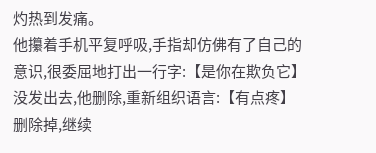灼热到发痛。
他攥着手机平复呼吸,手指却仿佛有了自己的意识,很委屈地打出一行字:【是你在欺负它】
没发出去,他删除,重新组织语言:【有点疼】
删除掉,继续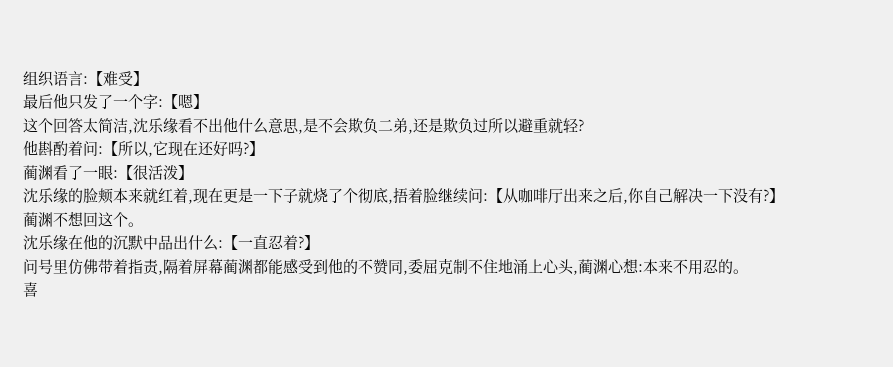组织语言:【难受】
最后他只发了一个字:【嗯】
这个回答太简洁,沈乐缘看不出他什么意思,是不会欺负二弟,还是欺负过所以避重就轻?
他斟酌着问:【所以,它现在还好吗?】
蔺渊看了一眼:【很活泼】
沈乐缘的脸颊本来就红着,现在更是一下子就烧了个彻底,捂着脸继续问:【从咖啡厅出来之后,你自己解决一下没有?】
蔺渊不想回这个。
沈乐缘在他的沉默中品出什么:【一直忍着?】
问号里仿佛带着指责,隔着屏幕蔺渊都能感受到他的不赞同,委屈克制不住地涌上心头,蔺渊心想:本来不用忍的。
喜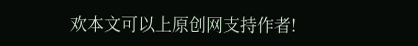欢本文可以上原创网支持作者!